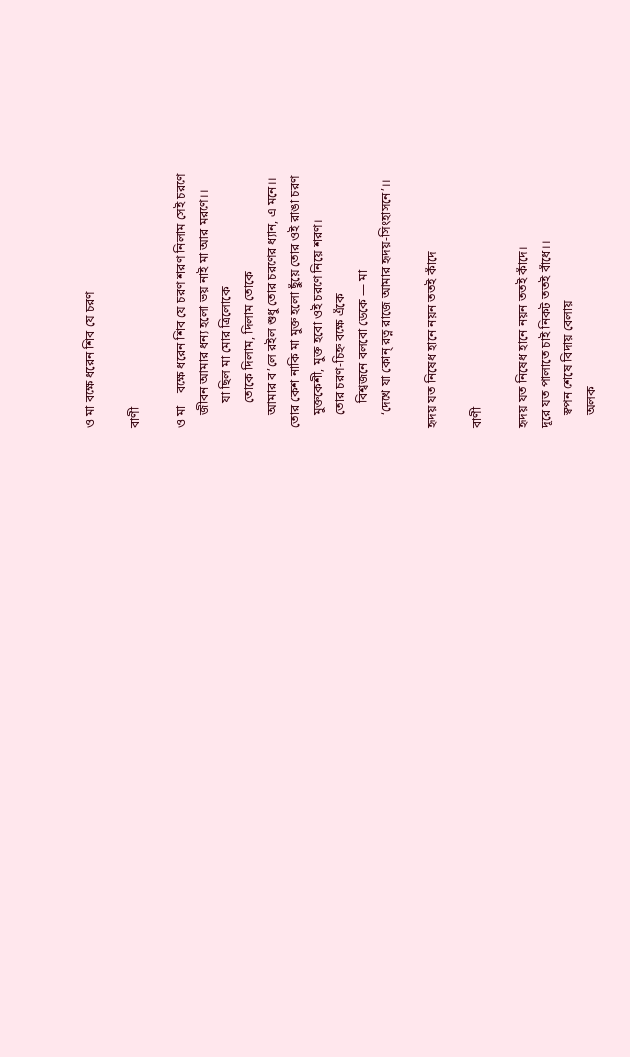ও মা বক্ষে ধরেন শিব যে চরণ

বাণী

ও মা    বক্ষে ধরেন শিব যে চরণ শরণ নিলাম সেই চরণে
    জীবন আমার ধন্য হলো ভয় নাই মা আর মরণে।।
        যা ছিল মা মোর ত্রিলোকে
        তোকে দিলাম, দিলাম তোকে
    আমার ব’লে রইল শুধু তোর চরণের ধ্যান, এ মনে।।
তোর কেশ নাকি মা মুক্ত হলো ছুঁয়ে তোর ওই রাঙা চরণ
    মুক্তকেশী, মুক্ত হবো ওই চরণে নিয়ে শরণ।
    তোর চরণ-চিহ্ন বক্ষে এঁকে
        বিশ্বজনে বলবো ডেকে — মা
    ‘দেখে যা কোন্ রত্ন রাজে আমার হৃদয়-সিংহাসনে’।।

হৃদয় যত নিষেধ হানে নয়ন ততই কাঁদে

বাণী

হৃদয় যত নিষেধ হানে নয়ন ততই কাঁদে।
দূরে যত পালাতে চাই নিকট ততই বাঁধে।।
    স্বপন শেষে বিদায় বেলায়
    অলক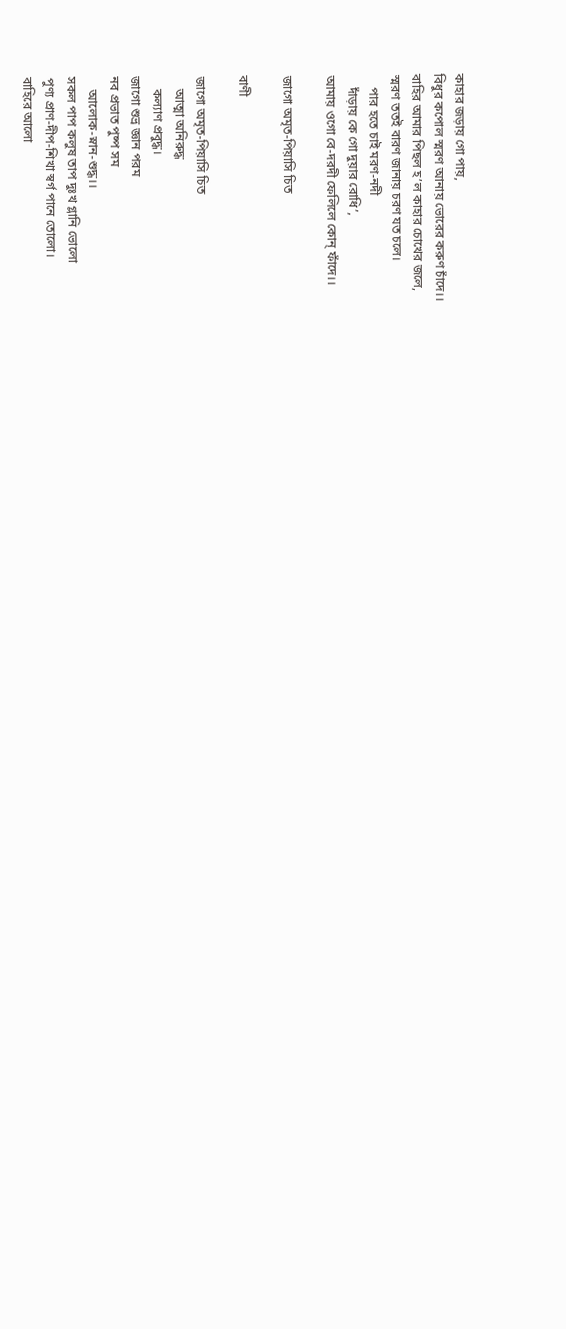কাহার জড়ায় গো পায়,
বিধুর কপোল স্মরণ আনায় ভোরের করুণ চাঁদে।।
বাহির আমার পিছল হ’ল কাহার চোখের জলে,
স্মরণ ততই বারণ জানায় চরণ যত চলে।
    পার হতে চাই মরণ-নদী
    দাঁড়ায় কে গো দুয়ার রোধি’,
আমায় ওগো বে-দরদী ফেলিলে কোন্ ফাঁদে।।

জাগো অমৃত-পিয়াসি চিত

বাণী

জাগো অমৃত-পিয়াসি চিত
    আত্মা অনিরুদ্ধ
    কল্যাণ প্রবুদ্ধ।
জাগো শুভ্র জ্ঞান পরম
নব প্রভাত পুষ্প সম
    আলোক-স্নান-শুদ্ধ।।
সকল পাপ কলুষ তাপ দুঃখ গ্লানি ভোলো
পুণ্য প্রাণ-দীপ-শিখা স্বর্গ পানে তোলো।
বাহিরে আলো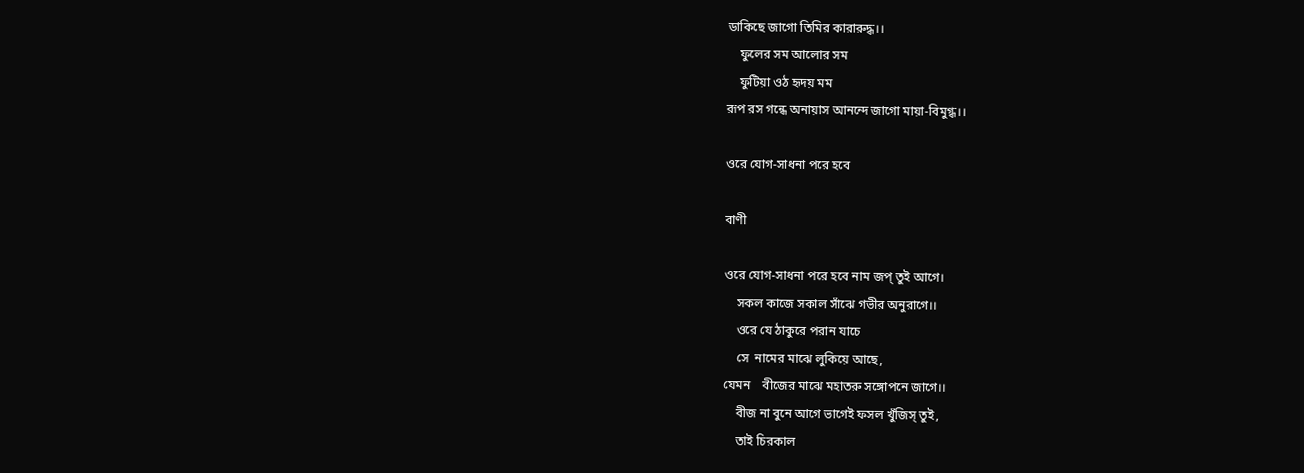ডাকিছে জাগো তিমির কারারুদ্ধ।।
    ফুলের সম আলোর সম
    ফুটিয়া ওঠ হৃদয় মম
রূপ রস গন্ধে অনায়াস আনন্দে জাগো মায়া-বিমুগ্ধ।।

ওরে যোগ-সাধনা পরে হবে

বাণী

ওরে যোগ-সাধনা পরে হবে নাম জপ্ তুই আগে।
    সকল কাজে সকাল সাঁঝে গভীর অনুরাগে।।
    ওরে যে ঠাকুরে পরান যাচে
    সে  নামের মাঝে লুকিয়ে আছে,
যেমন    বীজের মাঝে মহাতরু সঙ্গোপনে জাগে।।
    বীজ না বুনে আগে ভাগেই ফসল খুঁজিস্ তুই,
    তাই চিরকাল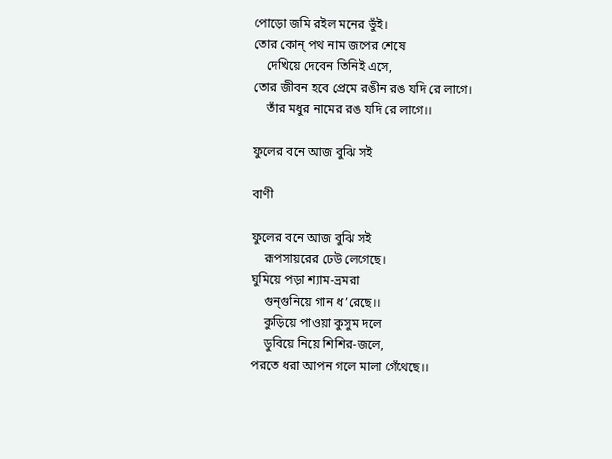পোড়ো জমি রইল মনের ভুঁই।
তোর কোন্ পথ নাম জপের শেষে
    দেখিয়ে দেবেন তিনিই এসে,
তোর জীবন হবে প্রেমে রঙীন রঙ যদি রে লাগে।
    তাঁর মধুর নামের রঙ যদি রে লাগে।।

ফুলের বনে আজ বুঝি সই

বাণী

ফুলের বনে আজ বুঝি সই
    রূপসায়রের ঢেউ লেগেছে।
ঘুমিয়ে পড়া শ্যাম-ভ্রমরা
    গুন্‌গুনিয়ে গান ধ’রেছে।।
    কুড়িয়ে পাওয়া কুসুম দলে
    ডুবিয়ে নিয়ে শিশির-জলে,
পরতে ধরা আপন গলে মালা গেঁথেছে।।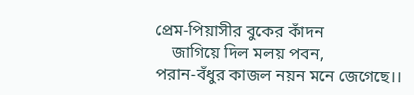প্রেম-পিয়াসীর বুকের কাঁদন
    জাগিয়ে দিল মলয় পবন,
পরান-বঁধুর কাজল নয়ন মনে জেগেছে।।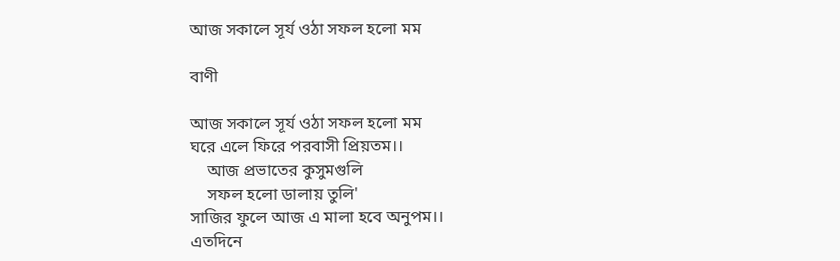আজ সকালে সূর্য ওঠা সফল হলো মম

বাণী

আজ সকালে সূর্য ওঠা সফল হলো মম
ঘরে এলে ফিরে পরবাসী প্রিয়তম।।
    আজ প্রভাতের কুসুমগুলি
    সফল হলো ডালায় তুলি'
সাজির ফুলে আজ এ মালা হবে অনুপম।।
এতদিনে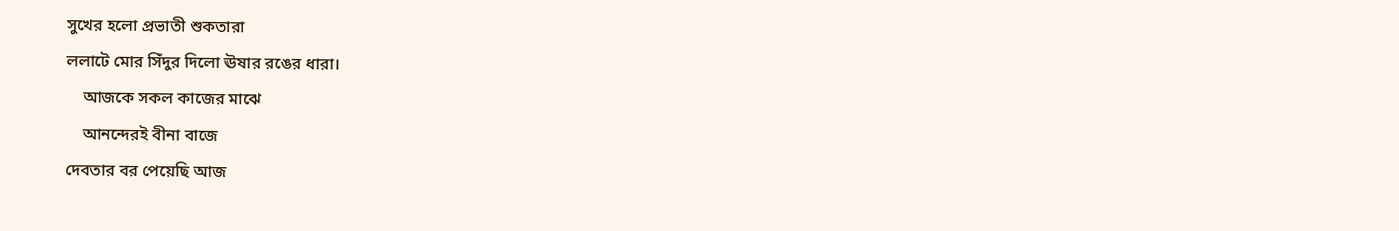সুখের হলো প্রভাতী শুকতারা
ললাটে মোর সিঁদুর দিলো ঊষার রঙের ধারা।
    আজকে সকল কাজের মাঝে
    আনন্দেরই বীনা বাজে
দেবতার বর পেয়েছি আজ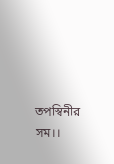তপস্বিনীর সম।।